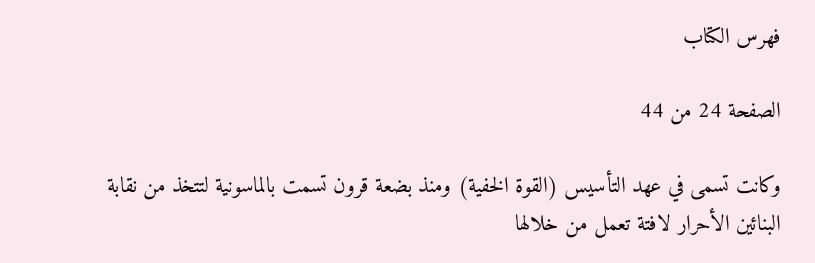فهرس الكتاب

الصفحة 24 من 44

وكانت تسمى في عهد التأسيس (القوة الخفية) ومنذ بضعة قرون تسمت بالماسونية لتتخذ من نقابة البنائين الأحرار لافتة تعمل من خلالها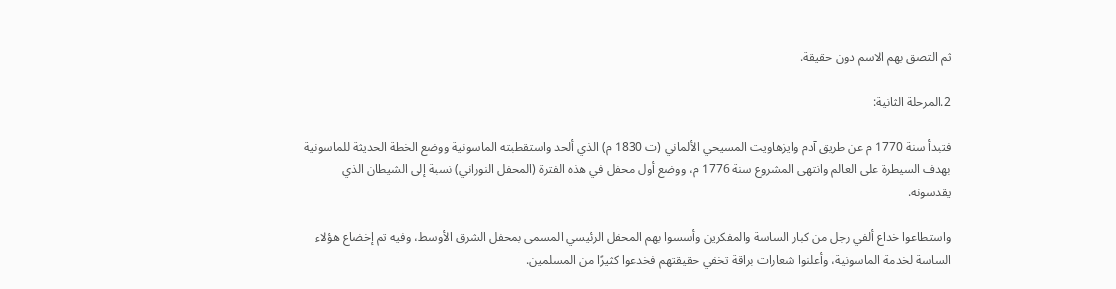ثم التصق بهم الاسم دون حقيقة.

2.المرحلة الثانية:

فتبدأ سنة 1770 م عن طريق آدم وايزهاويت المسيحي الألماني (ت 1830 م) الذي ألحد واستقطبته الماسونية ووضع الخطة الحديثة للماسونية بهدف السيطرة على العالم وانتهى المشروع سنة 1776 م، ووضع أول محفل في هذه الفترة (المحفل النوراني) نسبة إلى الشيطان الذي يقدسونه.

واستطاعوا خداع ألفي رجل من كبار الساسة والمفكرين وأسسوا بهم المحفل الرئيسي المسمى بمحفل الشرق الأوسط، وفيه تم إخضاع هؤلاء الساسة لخدمة الماسونية، وأعلنوا شعارات براقة تخفي حقيقتهم فخدعوا كثيرًا من المسلمين.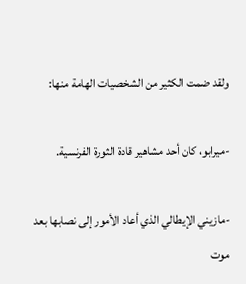ولقد ضمت الكثير من الشخصيات الهامة منها:

-ميرابو، كان أحد مشاهير قادة الثورة الفرنسية.

-مازيني الإيطالي الذي أعاد الأمور إلى نصابها بعد موت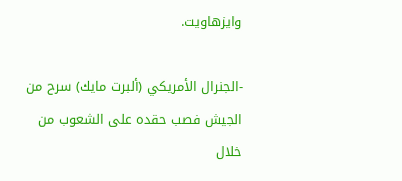وايزهاويت.

-الجنرال الأمريكي (ألبرت مايك) سرح من الجيش فصب حقده على الشعوب من خلال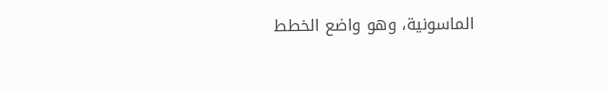الماسونية، وهو واضع الخطط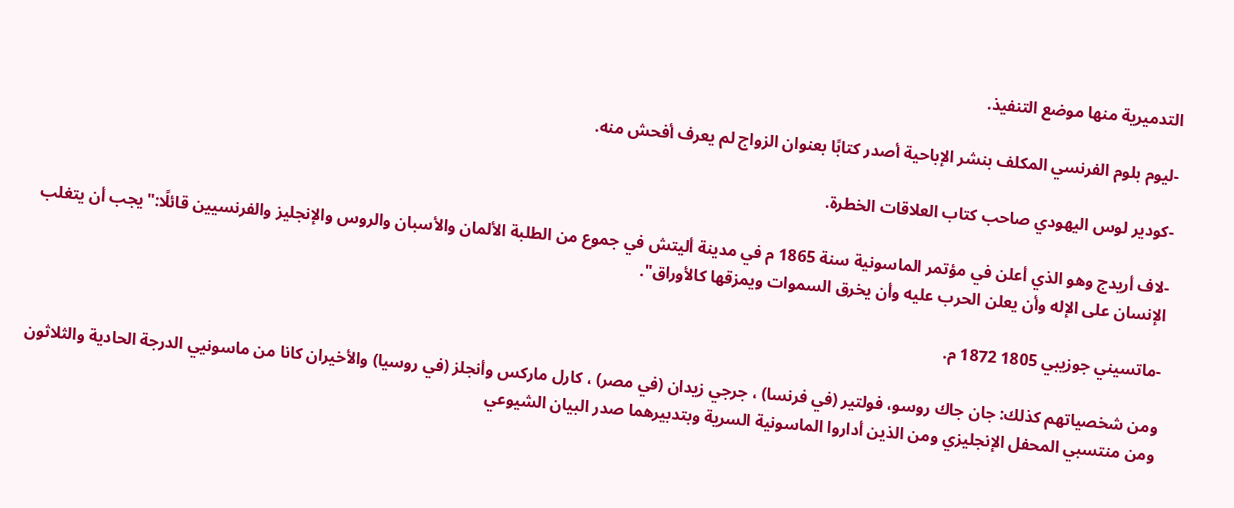التدميرية منها موضع التنفيذ.

-ليوم بلوم الفرنسي المكلف بنشر الإباحية أصدر كتابًا بعنوان الزواج لم يعرف أفحش منه.

-كودير لوس اليهودي صاحب كتاب العلاقات الخطرة.

-لاف أريدج وهو الذي أعلن في مؤتمر الماسونية سنة 1865 م في مدينة أليتش في جموع من الطلبة الألمان والأسبان والروس والإنجليز والفرنسيين قائلًا:"يجب أن يتغلب الإنسان على الإله وأن يعلن الحرب عليه وأن يخرق السموات ويمزقها كالأوراق".

-ماتسيني جوزيبي 1805 1872 م.

ومن شخصياتهم كذلك: جان جاك روسو، فولتير (في فرنسا) ، جرجي زيدان (في مصر) ، كارل ماركس وأنجلز (في روسيا) والأخيران كانا من ماسونيي الدرجة الحادية والثلاثون ومن منتسبي المحفل الإنجليزي ومن الذين أداروا الماسونية السرية وبتدبيرهما صدر البيان الشيوعي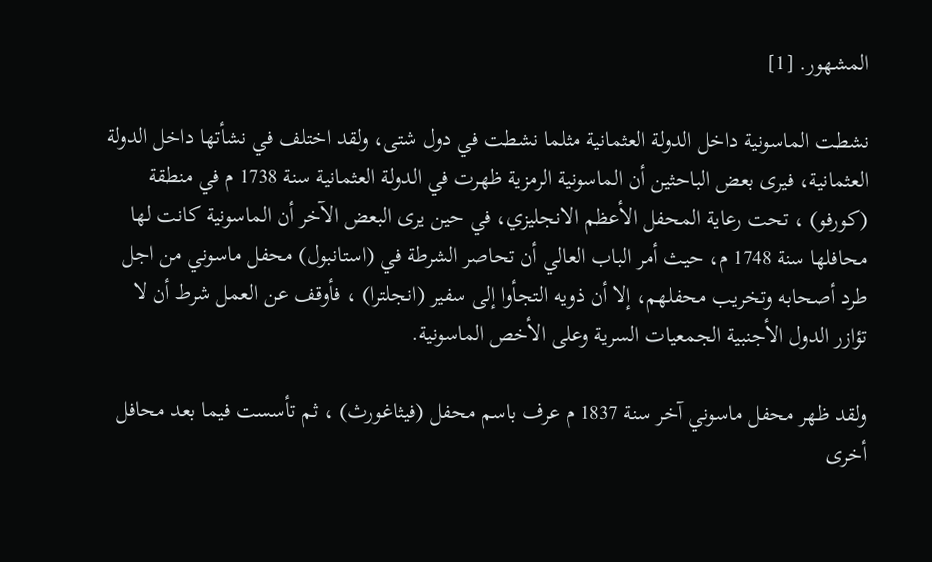المشهور. [1]

نشطت الماسونية داخل الدولة العثمانية مثلما نشطت في دول شتى، ولقد اختلف في نشأتها داخل الدولة العثمانية، فيرى بعض الباحثين أن الماسونية الرمزية ظهرت في الدولة العثمانية سنة 1738 م في منطقة (كورفو) ، تحت رعاية المحفل الأعظم الانجليزي، في حين يرى البعض الآخر أن الماسونية كانت لها محافلها سنة 1748 م، حيث أمر الباب العالي أن تحاصر الشرطة في (استانبول) محفل ماسوني من اجل طرد أصحابه وتخريب محفلهم، إلا أن ذويه التجأوا إلى سفير (انجلترا) ، فأوقف عن العمل شرط أن لا تؤازر الدول الأجنبية الجمعيات السرية وعلى الأخص الماسونية.

ولقد ظهر محفل ماسوني آخر سنة 1837 م عرف باسم محفل (فيثاغورث) ، ثم تأسست فيما بعد محافل أخرى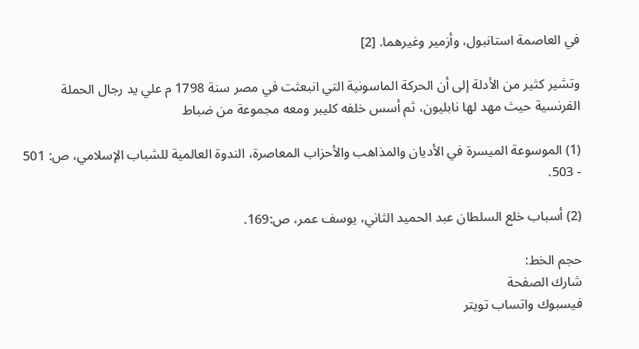في العاصمة استانبول، وأزمير وغيرهما. [2]

وتشير كثير من الأدلة إلى أن الحركة الماسونية التي انبعثت في مصر سنة 1798 م علي يد رجال الحملة الفرنسية حيث مهد لها نابليون، ثم أسس خلفه كليبر ومعه مجموعة من ضباط

(1) الموسوعة الميسرة في الأديان والمذاهب والأحزاب المعاصرة، الندوة العالمية للشباب الإسلامي، ص: 501 - 503.

(2) أسباب خلع السلطان عبد الحميد الثاني، يوسف عمر، ص:169.

حجم الخط:
شارك الصفحة
فيسبوك واتساب تويتر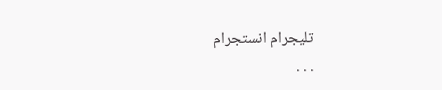تليجرام انستجرام
. . .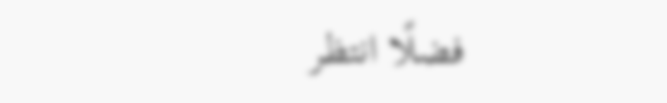فضلًا انتظر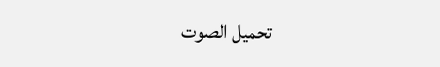تحميل الصوت